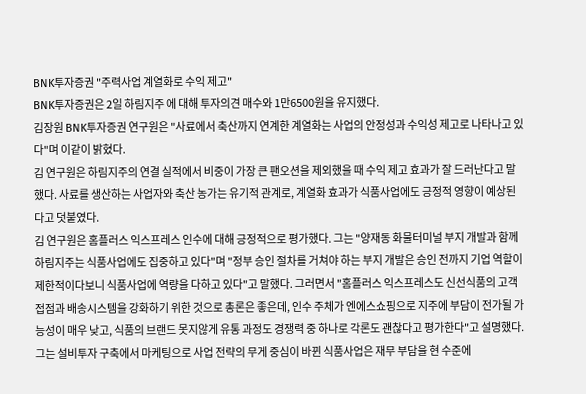BNK투자증권 "주력사업 계열화로 수익 제고"
BNK투자증권은 2일 하림지주 에 대해 투자의견 매수와 1만6500원을 유지했다.
김장원 BNK투자증권 연구원은 "사료에서 축산까지 연계한 계열화는 사업의 안정성과 수익성 제고로 나타나고 있다"며 이같이 밝혔다.
김 연구원은 하림지주의 연결 실적에서 비중이 가장 큰 팬오션을 제외했을 때 수익 제고 효과가 잘 드러난다고 말했다. 사료를 생산하는 사업자와 축산 농가는 유기적 관계로, 계열화 효과가 식품사업에도 긍정적 영향이 예상된다고 덧붙였다.
김 연구원은 홈플러스 익스프레스 인수에 대해 긍정적으로 평가했다. 그는 "양재동 화물터미널 부지 개발과 함께 하림지주는 식품사업에도 집중하고 있다"며 "정부 승인 절차를 거쳐야 하는 부지 개발은 승인 전까지 기업 역할이 제한적이다보니 식품사업에 역량을 다하고 있다"고 말했다. 그러면서 "홈플러스 익스프레스도 신선식품의 고객 접점과 배송시스템을 강화하기 위한 것으로 총론은 좋은데, 인수 주체가 엔에스쇼핑으로 지주에 부담이 전가될 가능성이 매우 낮고, 식품의 브랜드 못지않게 유통 과정도 경쟁력 중 하나로 각론도 괜찮다고 평가한다"고 설명했다.
그는 설비투자 구축에서 마케팅으로 사업 전략의 무게 중심이 바뀐 식품사업은 재무 부담을 현 수준에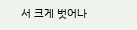서 크게 벗어나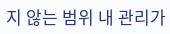지 않는 범위 내 관리가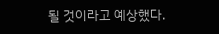될 것이라고 예상했다.